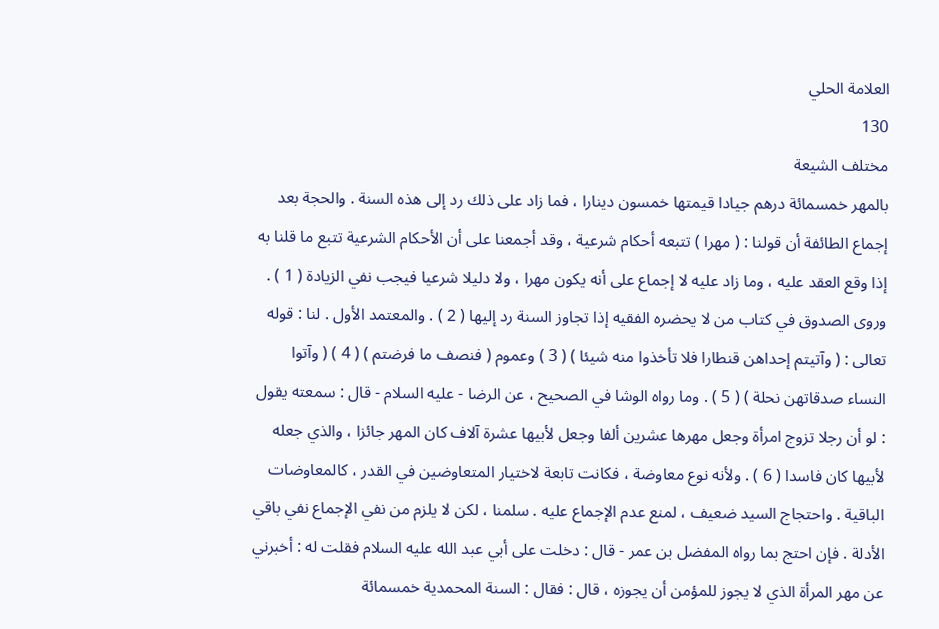العلامة الحلي
130
مختلف الشيعة
بالمهر خمسمائة درهم جيادا قيمتها خمسون دينارا ، فما زاد على ذلك رد إلى هذه السنة . والحجة بعد إجماع الطائفة أن قولنا : ( مهرا ) تتبعه أحكام شرعية ، وقد أجمعنا على أن الأحكام الشرعية تتبع ما قلنا به إذا وقع العقد عليه ، وما زاد عليه لا إجماع على أنه يكون مهرا ، ولا دليلا شرعيا فيجب نفي الزيادة ( 1 ) . وروى الصدوق في كتاب من لا يحضره الفقيه إذا تجاوز السنة رد إليها ( 2 ) . والمعتمد الأول . لنا : قوله تعالى : ( وآتيتم إحداهن قنطارا فلا تأخذوا منه شيئا ) ( 3 ) وعموم ( فنصف ما فرضتم ) ( 4 ) ( وآتوا النساء صدقاتهن نحلة ) ( 5 ) . وما رواه الوشا في الصحيح ، عن الرضا - عليه السلام - قال : سمعته يقول : لو أن رجلا تزوج امرأة وجعل مهرها عشرين ألفا وجعل لأبيها عشرة آلاف كان المهر جائزا ، والذي جعله لأبيها كان فاسدا ( 6 ) . ولأنه نوع معاوضة ، فكانت تابعة لاختيار المتعاوضين في القدر ، كالمعاوضات الباقية . واحتجاج السيد ضعيف ، لمنع عدم الإجماع عليه . سلمنا ، لكن لا يلزم من نفي الإجماع نفي باقي الأدلة . فإن احتج بما رواه المفضل بن عمر - قال : دخلت على أبي عبد الله عليه السلام فقلت له : أخبرني عن مهر المرأة الذي لا يجوز للمؤمن أن يجوزه ، قال : فقال : السنة المحمدية خمسمائة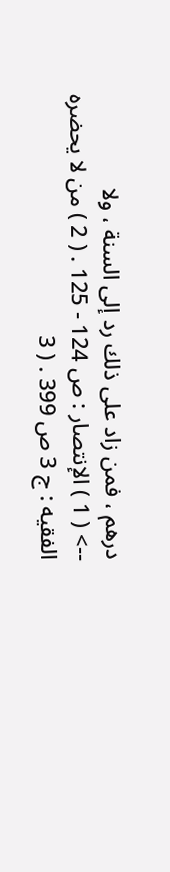درهم ، فمن زاد على ذلك رد إلى السنة ، ولا
--> ( 1 ) الإنتصار : ص 124 - 125 . ( 2 ) من لا يحضره الفقيه : ج 3 ص 399 . ( 3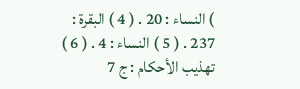) النساء : 20 . ( 4 ) البقرة : 237 . ( 5 ) النساء : 4 . ( 6 ) تهذيب الأحكام : ج 7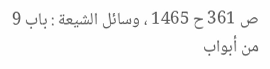ص 361 ح 1465 ، وسائل الشيعة : باب 9 من أبواب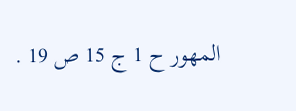المهور ح 1 ج 15 ص 19 .